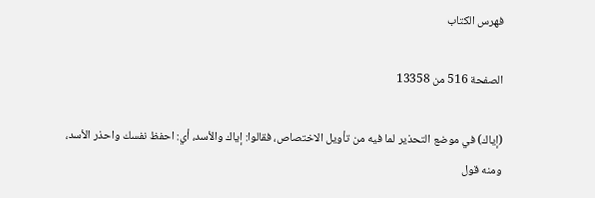فهرس الكتاب

الصفحة 516 من 13358

(إياك) في موضع التحذير لما فيه من تأويل الاختصاص، فقالوا: إياك والأسد، أي: احفظ نفسك واحذر الأسد، ومنه قول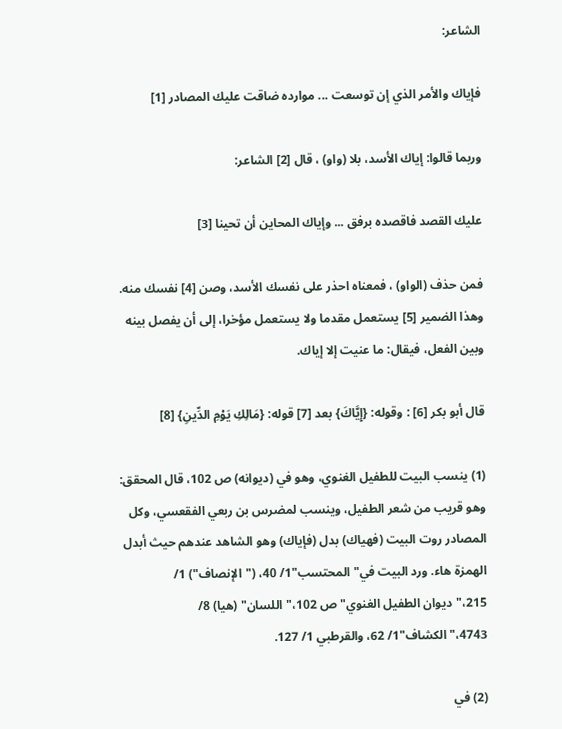الشاعر:

فإياك والأمر الذي إن توسعت ... موارده ضاقت عليك المصادر [1]

وربما قالوا: إياك الأسد، بلا (واو) ، قال [2] الشاعر:

عليك القصد فاقصده برفق ... وإياك المحاين أن تحينا [3]

فمن حذف (الواو) ، فمعناه احذر على نفسك الأسد، وصن [4] نفسك منه. وهذا الضمير [5] يستعمل مقدما ولا يستعمل مؤخرا، إلى أن يفصل بينه وبين الفعل، فيقال: ما عنيت إلا إياك.

قال أبو بكر [6] : وقوله: {إِيَّاكَ} بعد [7] قوله: {مَالِكِ يَوْمِ الدِّينِ} [8]

(1) ينسب البيت للطفيل الغنوي، وهو في (ديوانه) ص 102، قال المحقق: وهو قريب من شعر الطفيل، وينسب لمضرس بن ربعي الفقعسي، وكل المصادر روت البيت (فهياك) بدل (فإياك) وهو الشاهد عندهم حيث أبدل الهمزة هاء. ورد البيت في"المحتسب"1/ 40، ("الإنصاف") 1/ 215،"ديوان الطفيل الغنوي"ص 102،"اللسان" (هيا) 8/ 4743،"الكشاف"1/ 62، والقرطبي 1/ 127.

(2) في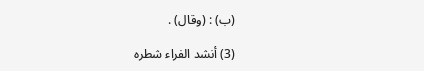(ب) : (وقال) .

(3) أنشد الفراء شطره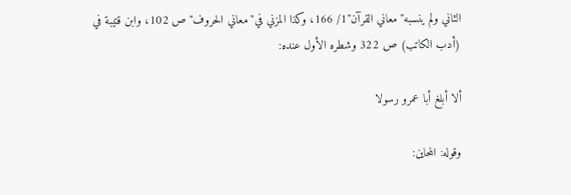الثاني ولم ينسبه"معاني القرآن"1/ 166، وكذا المزني في"معاني الحروف"ص 102، وابن قتيبة في (أدب الكاتب) ص 322 وشطره الأول عنده:

ألا أبلغ أبا عمرو رسولا

وقوله: المحاين: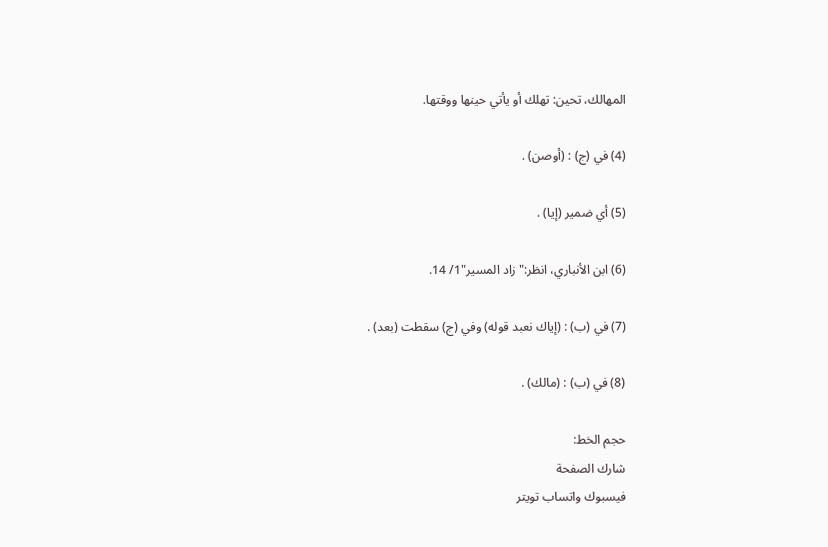المهالك، تحين: تهلك أو يأتي حينها ووقتها.

(4) في (ج) : (أوصن) .

(5) أي ضمير (إيا) .

(6) ابن الأنباري، انظر:"زاد المسير"1/ 14.

(7) في (ب) : (إياك نعبد قوله) وفي (ج) سقطت (بعد) .

(8) في (ب) : (مالك) .

حجم الخط:
شارك الصفحة
فيسبوك واتساب تويتر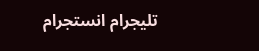تليجرام انستجرام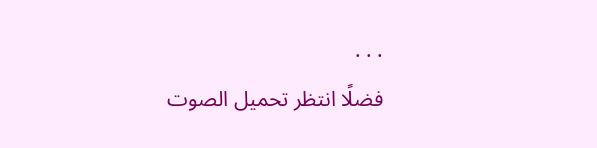. . .
فضلًا انتظر تحميل الصوت